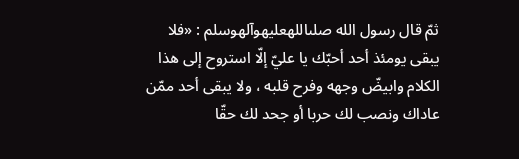ثمّ قال رسول الله صلىاللهعليهوآلهوسلم : «فلا يبقى يومئذ أحد أحبّك يا عليّ إلّا استروح إلى هذا الكلام وابيضّ وجهه وفرح قلبه ، ولا يبقى أحد ممّن عاداك ونصب لك حربا أو جحد لك حقّا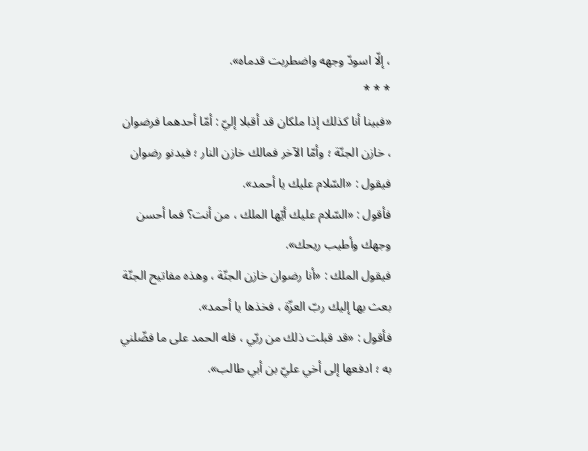، إلّا اسودّ وجهه واضطربت قدماه».
* * *
«فبينا أنا كذلك إذا ملكان قد أقبلا إليّ : أمّا أحدهما فرضوان ، خازن الجنّة ؛ وأمّا الآخر فمالك خازن النار ؛ فيدنو رضوان فيقول : «السّلام عليك يا أحمد».
فأقول : «السّلام عليك أيّها الملك ، من أنت؟ فما أحسن وجهك وأطيب ريحك».
فيقول الملك : «أنا رضوان خازن الجنّة ، وهذه مفاتيح الجنّة بعث بها إليك ربّ العزّة ، فخذها يا أحمد».
فأقول : «قد قبلت ذلك من ربّي ، فله الحمد على ما فضّلني به ؛ ادفعها إلى أخي عليّ بن أبي طالب».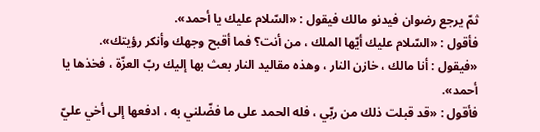ثمّ يرجع رضوان فيدنو مالك فيقول : «السّلام عليك يا أحمد».
فأقول : «السّلام عليك أيّها الملك ، من أنت؟ فما أقبح وجهك وأنكر رؤيتك».
«فيقول : أنا مالك ، خازن النار ، وهذه مقاليد النار بعث بها إليك ربّ العزّة ، فخذها يا أحمد».
فأقول : «قد قبلت ذلك من ربّي ، فله الحمد على ما فضّلني به ، ادفعها إلى أخي عليّ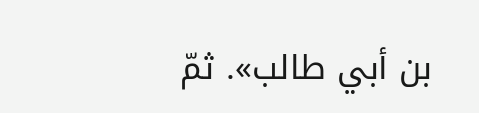بن أبي طالب». ثمّ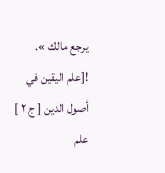يرجع مالك ».
![علم اليقين في أصول الدين [ ج ٢ ] علم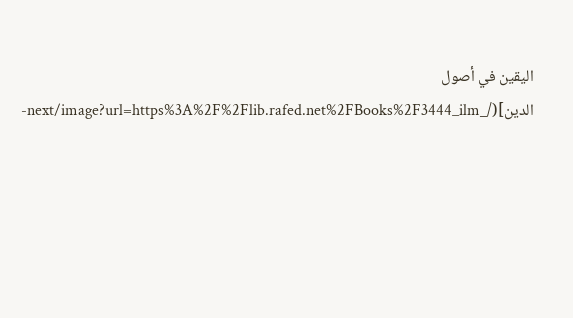اليقين في أصول الدين](/_next/image?url=https%3A%2F%2Flib.rafed.net%2FBooks%2F3444_ilm-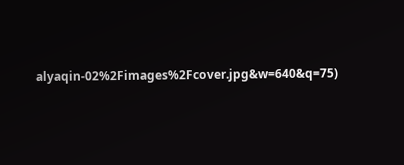alyaqin-02%2Fimages%2Fcover.jpg&w=640&q=75)